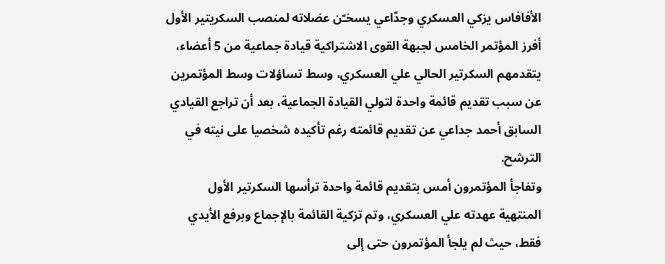الأفافاس يزكي العسكري وجدّاعي يسخـّن عضلاته لمنصب السكريتير الأول
أفرز المؤتمر الخامس لجبهة القوى الاشتراكية قيادة جماعية من 5 أعضاء، يتقدمهم السكرتير الحالي علي العسكري، وسط تساؤلات وسط المؤتمرين عن سبب تقديم قائمة واحدة لتولي القيادة الجماعية، بعد أن تراجع القيادي السابق أحمد جداعي عن تقديم قائمته رغم تأكيده شخصيا على نيته في الترشح.
وتفاجأ المؤتمرون أمس بتقديم قائمة واحدة ترأسها السكرتير الأول المنتهية عهدته علي العسكري، وتم تزكية القائمة بالإجماع وبرفع الأيدي فقط، حيث لم يلجأ المؤتمرون حتى إلى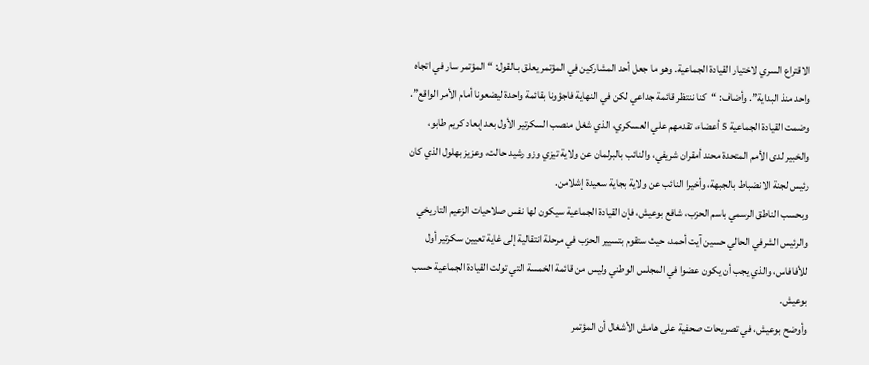الاقتراع السري لاختيار القيادة الجماعية. وهو ما جعل أحد المشاركين في المؤتمر يعلق بـالقول: “المؤتمر سار في اتجاه واحد منذ البداية”. وأضاف: “كنا ننتظر قائمة جداعي لكن في النهاية فاجؤونا بقائمة واحدة ليضعونا أمام الأمر الواقع”.
وضمت القيادة الجماعية 5 أعضاء، تقدمهم علي العسكري، الذي شغل منصب السكرتير الأول بعد إبعاد كريم طابو، والخبير لدى الأمم المتحدة محند أمقران شريفي، والنائب بالبرلمان عن ولاية تيزي وزو رشيد حالت، وعزيز بهلول الذي كان رئيس لجنة الانضباط بالجبهة، وأخيرا النائب عن ولاية بجاية سعيدة إشلامن.
وبحسب الناطق الرسمي باسم الحزب، شافع بوعيش، فإن القيادة الجماعية سيكون لها نفس صلاحيات الزعيم التاريخي والرئيس الشرفي الحالي حسين آيت أحمد، حيث ستقوم بتسيير الحزب في مرحلة انتقالية إلى غاية تعيين سكرتير أول للأفافاس، والذي يجب أن يكون عضوا في المجلس الوطني وليس من قائمة الخمسة التي تولت القيادة الجماعية حسب بوعيش.
وأوضح بوعيش، في تصريحات صحفية على هامش الأشغال أن المؤتمر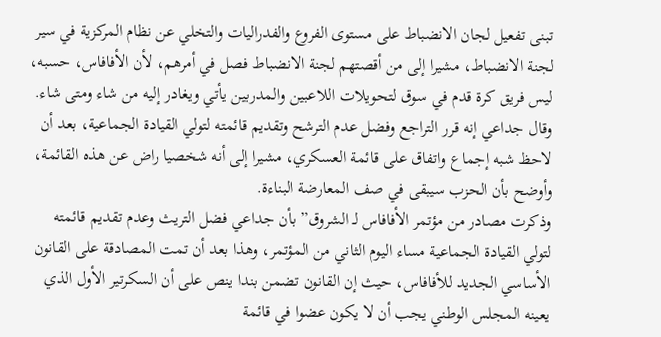تبنى تفعيل لجان الانضباط على مستوى الفروع والفدراليات والتخلي عن نظام المركزية في سير لجنة الانضباط، مشيرا إلى من أقصتهم لجنة الانضباط فصل في أمرهم، لأن الأفافاس، حسبه، ليس فريق كرة قدم في سوق لتحويلات اللاعبين والمدربين يأتي ويغادر إليه من شاء ومتى شاء.
وقال جداعي إنه قرر التراجع وفضل عدم الترشح وتقديم قائمته لتولي القيادة الجماعية، بعد أن لاحظ شبه إجماع واتفاق على قائمة العسكري، مشيرا إلى أنه شخصيا راض عن هذه القائمة، وأوضح بأن الحزب سيبقى في صف المعارضة البناءة.
وذكرت مصادر من مؤتمر الأفافاس لـ الشروق” بأن جداعي فضل التريث وعدم تقديم قائمته لتولي القيادة الجماعية مساء اليوم الثاني من المؤتمر، وهذا بعد أن تمت المصادقة على القانون الأساسي الجديد للأفافاس، حيث إن القانون تضمن بندا ينص على أن السكرتير الأول الذي يعينه المجلس الوطني يجب أن لا يكون عضوا في قائمة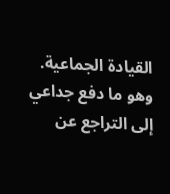القيادة الجماعية. وهو ما دفع جداعي إلى التراجع عن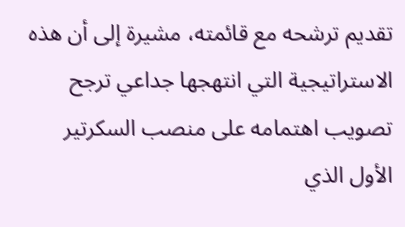تقديم ترشحه مع قائمته، مشيرة إلى أن هذه الاستراتيجية التي انتهجها جداعي ترجح تصويب اهتمامه على منصب السكرتير الأول الذي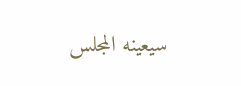سيعينه المجلس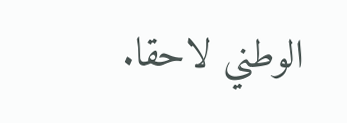الوطني لاحقا.